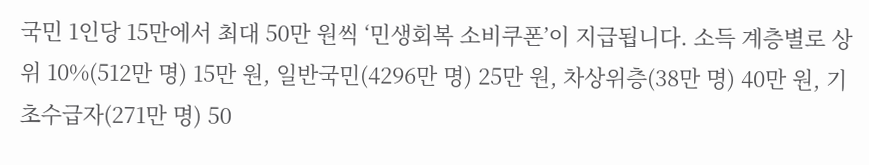국민 1인당 15만에서 최대 50만 원씩 ‘민생회복 소비쿠폰’이 지급됩니다. 소득 계층별로 상위 10%(512만 명) 15만 원, 일반국민(4296만 명) 25만 원, 차상위층(38만 명) 40만 원, 기초수급자(271만 명) 50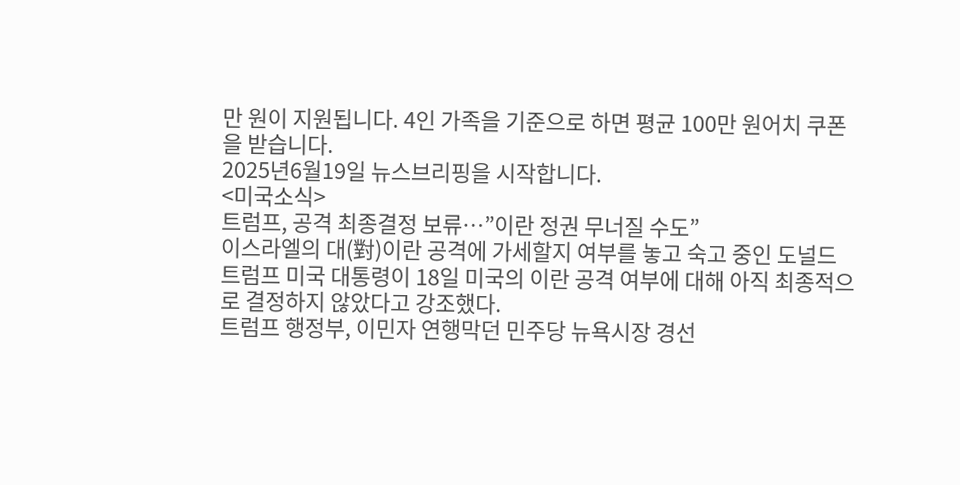만 원이 지원됩니다. 4인 가족을 기준으로 하면 평균 100만 원어치 쿠폰을 받습니다.
2025년6월19일 뉴스브리핑을 시작합니다.
<미국소식>
트럼프, 공격 최종결정 보류…”이란 정권 무너질 수도”
이스라엘의 대(對)이란 공격에 가세할지 여부를 놓고 숙고 중인 도널드 트럼프 미국 대통령이 18일 미국의 이란 공격 여부에 대해 아직 최종적으로 결정하지 않았다고 강조했다.
트럼프 행정부, 이민자 연행막던 민주당 뉴욕시장 경선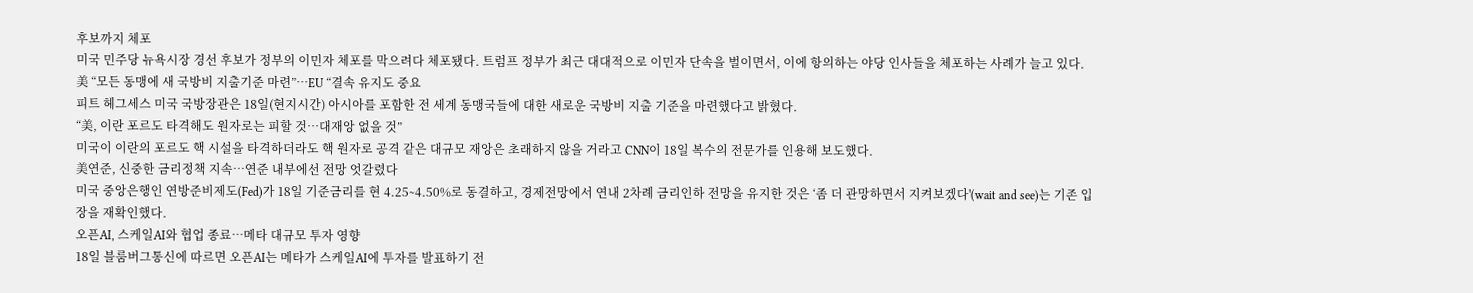후보까지 체포
미국 민주당 뉴욕시장 경선 후보가 정부의 이민자 체포를 막으려다 체포됐다. 트럼프 정부가 최근 대대적으로 이민자 단속을 벌이면서, 이에 항의하는 야당 인사들을 체포하는 사례가 늘고 있다.
美 “모든 동맹에 새 국방비 지출기준 마련”…EU “결속 유지도 중요
피트 헤그세스 미국 국방장관은 18일(현지시간) 아시아를 포함한 전 세계 동맹국들에 대한 새로운 국방비 지출 기준을 마련했다고 밝혔다.
“美, 이란 포르도 타격해도 원자로는 피할 것…대재앙 없을 것”
미국이 이란의 포르도 핵 시설을 타격하더라도 핵 원자로 공격 같은 대규모 재앙은 초래하지 않을 거라고 CNN이 18일 복수의 전문가를 인용해 보도했다.
美연준, 신중한 금리정책 지속…연준 내부에선 전망 엇갈렸다
미국 중앙은행인 연방준비제도(Fed)가 18일 기준금리를 현 4.25∼4.50%로 동결하고, 경제전망에서 연내 2차례 금리인하 전망을 유지한 것은 ‘좀 더 관망하면서 지켜보겠다'(wait and see)는 기존 입장을 재확인했다.
오픈AI, 스케일AI와 협업 종료…메타 대규모 투자 영향
18일 블룸버그통신에 따르면 오픈AI는 메타가 스케일AI에 투자를 발표하기 전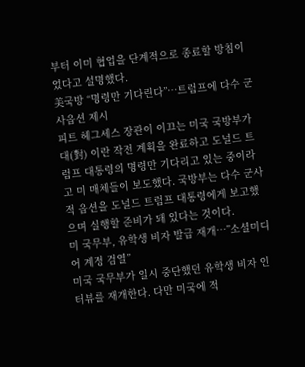부터 이미 협업을 단계적으로 종료할 방침이었다고 설명했다.
美국방 “명령만 기다린다”…트럼프에 다수 군사옵션 제시
피트 헤그세스 장관이 이끄는 미국 국방부가 대(對) 이란 작전 계획을 완료하고 도널드 트럼프 대통령의 명령만 기다리고 있는 중이라고 미 매체들이 보도했다. 국방부는 다수 군사적 옵션을 도널드 트럼프 대통령에게 보고했으며 실행할 준비가 돼 있다는 것이다.
미 국무부, 유학생 비자 발급 재개…”소셜미디어 계정 검열”
미국 국무부가 일시 중단했던 유학생 비자 인터뷰를 재개한다. 다만 미국에 적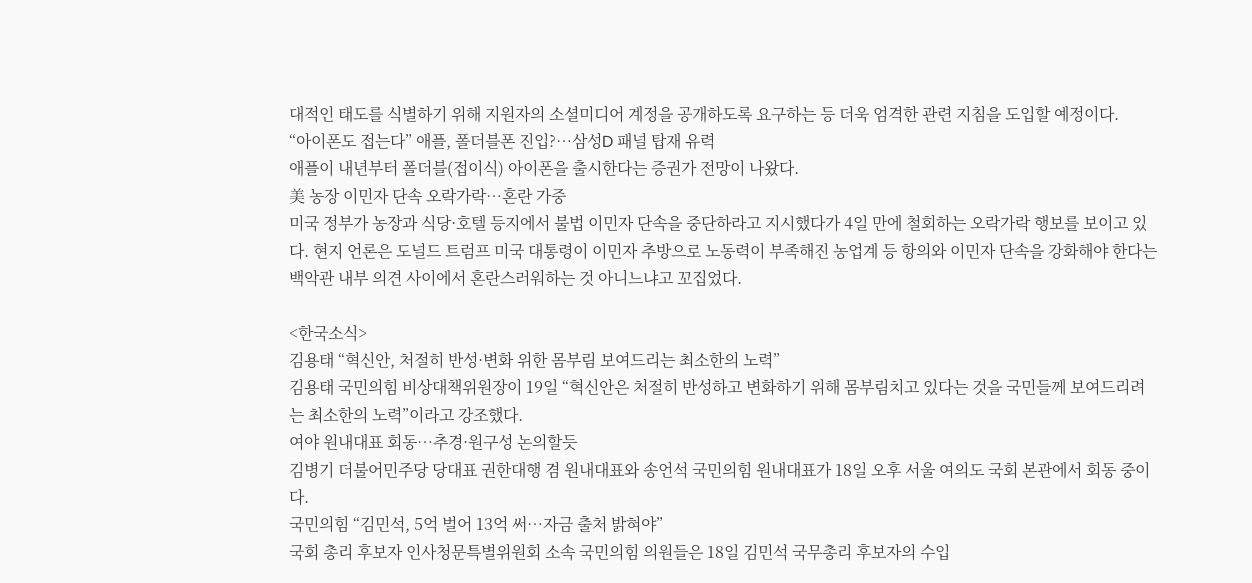대적인 태도를 식별하기 위해 지원자의 소셜미디어 계정을 공개하도록 요구하는 등 더욱 엄격한 관련 지침을 도입할 예정이다.
“아이폰도 접는다” 애플, 폴더블폰 진입?…삼성D 패널 탑재 유력
애플이 내년부터 폴더블(접이식) 아이폰을 출시한다는 증권가 전망이 나왔다.
美 농장 이민자 단속 오락가락…혼란 가중
미국 정부가 농장과 식당·호텔 등지에서 불법 이민자 단속을 중단하라고 지시했다가 4일 만에 철회하는 오락가락 행보를 보이고 있다. 현지 언론은 도널드 트럼프 미국 대통령이 이민자 추방으로 노동력이 부족해진 농업계 등 항의와 이민자 단속을 강화해야 한다는 백악관 내부 의견 사이에서 혼란스러워하는 것 아니느냐고 꼬집었다.

<한국소식>
김용태 “혁신안, 처절히 반성·변화 위한 몸부림 보여드리는 최소한의 노력”
김용태 국민의힘 비상대책위원장이 19일 “혁신안은 처절히 반성하고 변화하기 위해 몸부림치고 있다는 것을 국민들께 보여드리려는 최소한의 노력”이라고 강조했다.
여야 원내대표 회동…추경·원구성 논의할듯
김병기 더불어민주당 당대표 권한대행 겸 원내대표와 송언석 국민의힘 원내대표가 18일 오후 서울 여의도 국회 본관에서 회동 중이다.
국민의힘 “김민석, 5억 벌어 13억 써…자금 출처 밝혀야”
국회 총리 후보자 인사청문특별위원회 소속 국민의힘 의원들은 18일 김민석 국무총리 후보자의 수입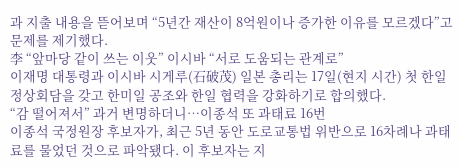과 지출 내용을 뜯어보며 “5년간 재산이 8억원이나 증가한 이유를 모르겠다”고 문제를 제기했다.
李 “앞마당 같이 쓰는 이웃” 이시바 “서로 도움되는 관계로”
이재명 대통령과 이시바 시게루(石破茂) 일본 총리는 17일(현지 시간) 첫 한일 정상회담을 갖고 한미일 공조와 한일 협력을 강화하기로 합의했다.
“감 떨어져서” 과거 변명하더니…이종석 또 과태료 16번
이종석 국정원장 후보자가, 최근 5년 동안 도로교통법 위반으로 16차례나 과태료를 물었던 것으로 파악됐다. 이 후보자는 지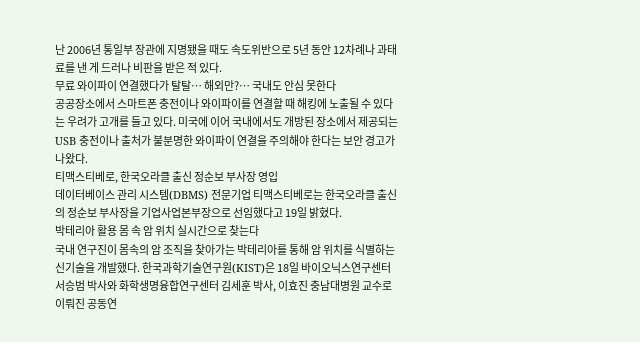난 2006년 통일부 장관에 지명됐을 때도 속도위반으로 5년 동안 12차례나 과태료를 낸 게 드러나 비판을 받은 적 있다.
무료 와이파이 연결했다가 탈탈… 해외만?… 국내도 안심 못한다
공공장소에서 스마트폰 충전이나 와이파이를 연결할 때 해킹에 노출될 수 있다는 우려가 고개를 들고 있다. 미국에 이어 국내에서도 개방된 장소에서 제공되는 USB 충전이나 출처가 불분명한 와이파이 연결을 주의해야 한다는 보안 경고가 나왔다.
티맥스티베로, 한국오라클 출신 정순보 부사장 영입
데이터베이스 관리 시스템(DBMS) 전문기업 티맥스티베로는 한국오라클 출신의 정순보 부사장을 기업사업본부장으로 선임했다고 19일 밝혔다.
박테리아 활용 몸 속 암 위치 실시간으로 찾는다
국내 연구진이 몸속의 암 조직을 찾아가는 박테리아를 통해 암 위치를 식별하는 신기술을 개발했다. 한국과학기술연구원(KIST)은 18일 바이오닉스연구센터 서승범 박사와 화학생명융합연구센터 김세훈 박사, 이효진 충남대병원 교수로 이뤄진 공동연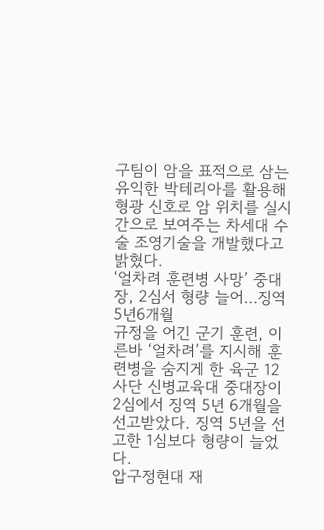구팀이 암을 표적으로 삼는 유익한 박테리아를 활용해 형광 신호로 암 위치를 실시간으로 보여주는 차세대 수술 조영기술을 개발했다고 밝혔다.
‘얼차려 훈련병 사망’ 중대장, 2심서 형량 늘어…징역 5년6개월
규정을 어긴 군기 훈련, 이른바 ‘얼차려’를 지시해 훈련병을 숨지게 한 육군 12사단 신병교육대 중대장이 2심에서 징역 5년 6개월을 선고받았다. 징역 5년을 선고한 1심보다 형량이 늘었다.
압구정현대 재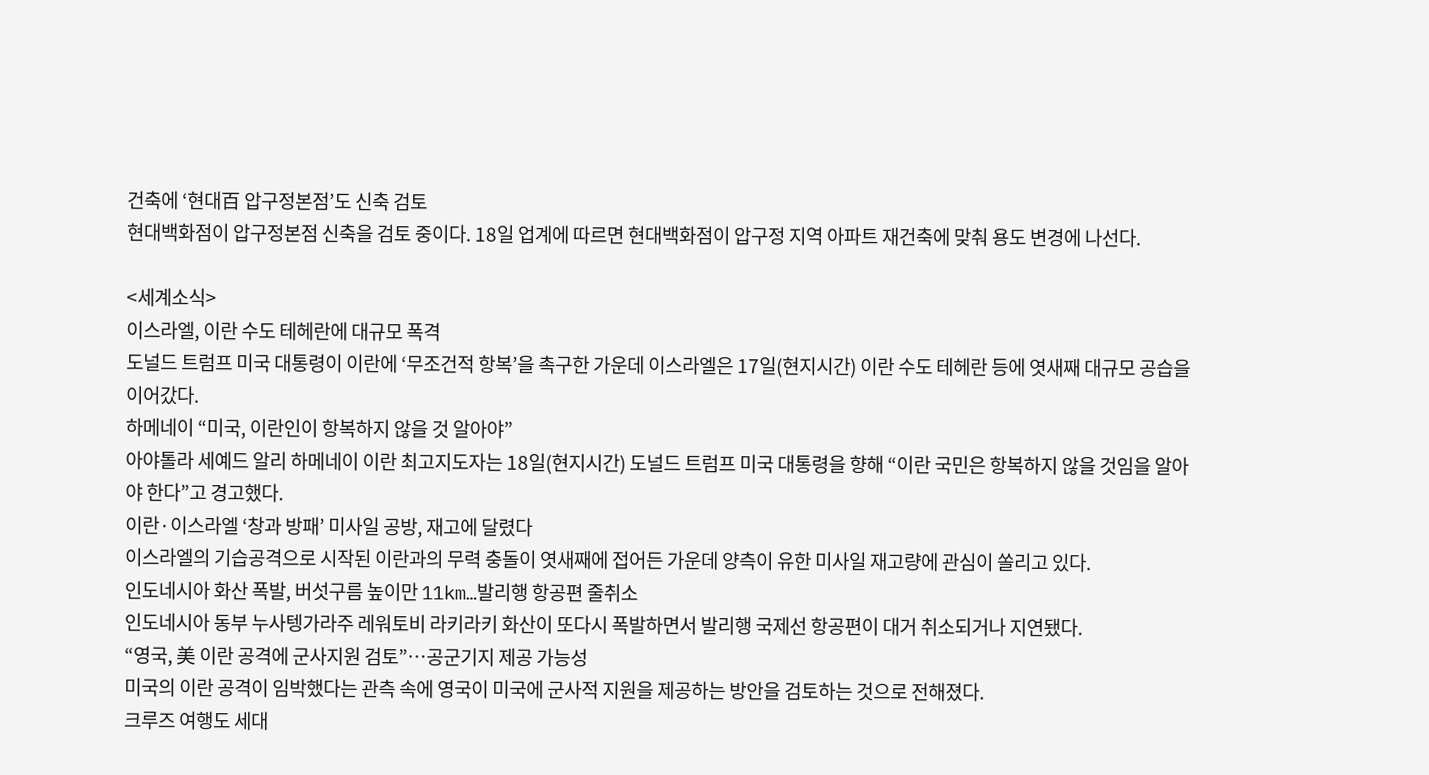건축에 ‘현대百 압구정본점’도 신축 검토
현대백화점이 압구정본점 신축을 검토 중이다. 18일 업계에 따르면 현대백화점이 압구정 지역 아파트 재건축에 맞춰 용도 변경에 나선다.

<세계소식>
이스라엘, 이란 수도 테헤란에 대규모 폭격
도널드 트럼프 미국 대통령이 이란에 ‘무조건적 항복’을 촉구한 가운데 이스라엘은 17일(현지시간) 이란 수도 테헤란 등에 엿새째 대규모 공습을 이어갔다.
하메네이 “미국, 이란인이 항복하지 않을 것 알아야”
아야톨라 세예드 알리 하메네이 이란 최고지도자는 18일(현지시간) 도널드 트럼프 미국 대통령을 향해 “이란 국민은 항복하지 않을 것임을 알아야 한다”고 경고했다.
이란·이스라엘 ‘창과 방패’ 미사일 공방, 재고에 달렸다
이스라엘의 기습공격으로 시작된 이란과의 무력 충돌이 엿새째에 접어든 가운데 양측이 유한 미사일 재고량에 관심이 쏠리고 있다.
인도네시아 화산 폭발, 버섯구름 높이만 11km…발리행 항공편 줄취소
인도네시아 동부 누사텡가라주 레워토비 라키라키 화산이 또다시 폭발하면서 발리행 국제선 항공편이 대거 취소되거나 지연됐다.
“영국, 美 이란 공격에 군사지원 검토”…공군기지 제공 가능성
미국의 이란 공격이 임박했다는 관측 속에 영국이 미국에 군사적 지원을 제공하는 방안을 검토하는 것으로 전해졌다.
크루즈 여행도 세대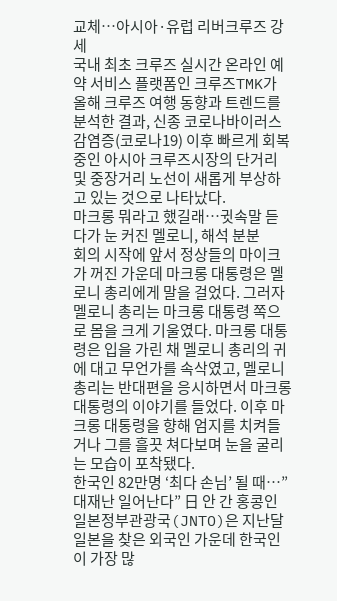교체…아시아·유럽 리버크루즈 강세
국내 최초 크루즈 실시간 온라인 예약 서비스 플랫폼인 크루즈TMK가 올해 크루즈 여행 동향과 트렌드를 분석한 결과, 신종 코로나바이러스 감염증(코로나19) 이후 빠르게 회복 중인 아시아 크루즈시장의 단거리 및 중장거리 노선이 새롭게 부상하고 있는 것으로 나타났다.
마크롱 뭐라고 했길래…귓속말 듣다가 눈 커진 멜로니, 해석 분분
회의 시작에 앞서 정상들의 마이크가 꺼진 가운데 마크롱 대통령은 멜로니 총리에게 말을 걸었다. 그러자 멜로니 총리는 마크롱 대통령 쪽으로 몸을 크게 기울였다. 마크롱 대통령은 입을 가린 채 멜로니 총리의 귀에 대고 무언가를 속삭였고, 멜로니 총리는 반대편을 응시하면서 마크롱 대통령의 이야기를 들었다. 이후 마크롱 대통령을 향해 엄지를 치켜들거나 그를 흘끗 쳐다보며 눈을 굴리는 모습이 포착됐다.
한국인 82만명 ‘최다 손님’ 될 때…”대재난 일어난다” 日 안 간 홍콩인
일본정부관광국(JNTO)은 지난달 일본을 찾은 외국인 가운데 한국인이 가장 많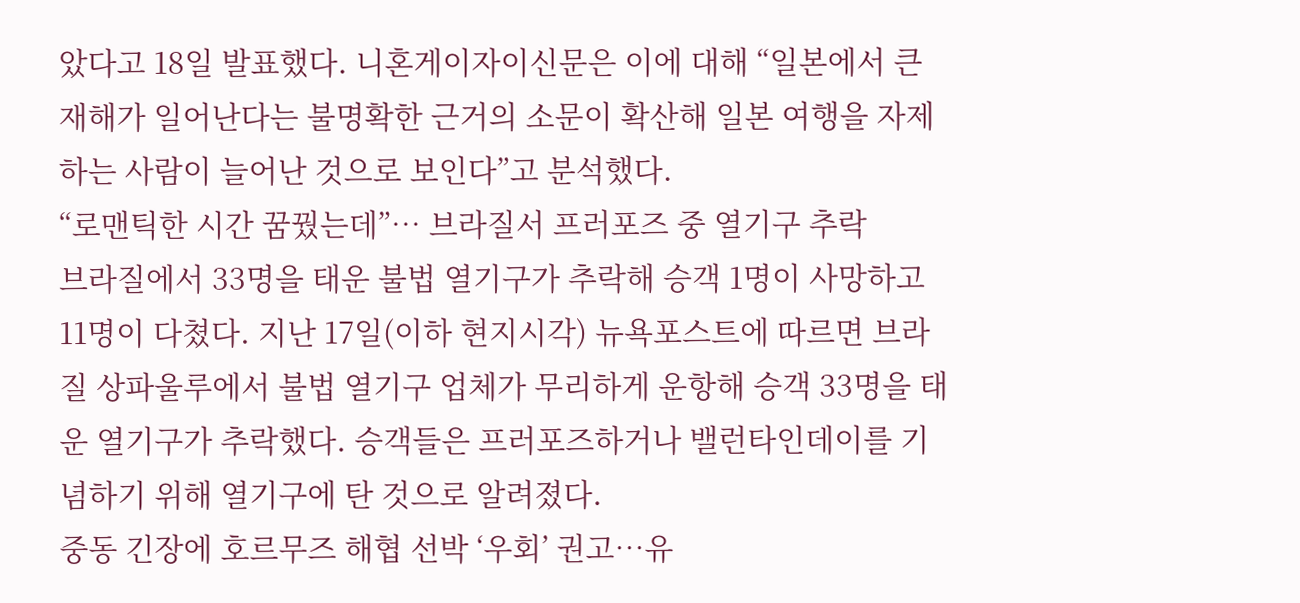았다고 18일 발표했다. 니혼게이자이신문은 이에 대해 “일본에서 큰 재해가 일어난다는 불명확한 근거의 소문이 확산해 일본 여행을 자제하는 사람이 늘어난 것으로 보인다”고 분석했다.
“로맨틱한 시간 꿈꿨는데”… 브라질서 프러포즈 중 열기구 추락
브라질에서 33명을 태운 불법 열기구가 추락해 승객 1명이 사망하고 11명이 다쳤다. 지난 17일(이하 현지시각) 뉴욕포스트에 따르면 브라질 상파울루에서 불법 열기구 업체가 무리하게 운항해 승객 33명을 태운 열기구가 추락했다. 승객들은 프러포즈하거나 밸런타인데이를 기념하기 위해 열기구에 탄 것으로 알려졌다.
중동 긴장에 호르무즈 해협 선박 ‘우회’ 권고…유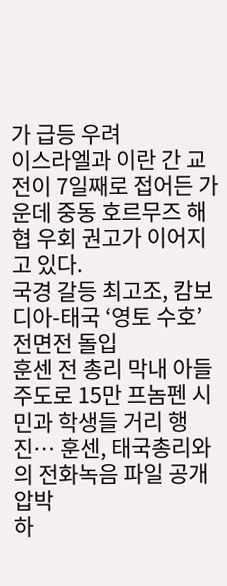가 급등 우려
이스라엘과 이란 간 교전이 7일째로 접어든 가운데 중동 호르무즈 해협 우회 권고가 이어지고 있다.
국경 갈등 최고조, 캄보디아-태국 ‘영토 수호’ 전면전 돌입
훈센 전 총리 막내 아들 주도로 15만 프놈펜 시민과 학생들 거리 행진… 훈센, 태국총리와의 전화녹음 파일 공개 압박
하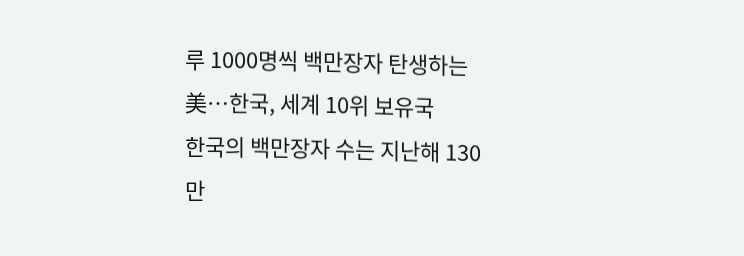루 1000명씩 백만장자 탄생하는 美…한국, 세계 10위 보유국
한국의 백만장자 수는 지난해 130만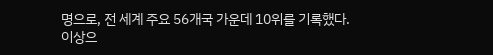명으로, 전 세계 주요 56개국 가운데 10위를 기록했다.
이상으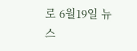로 6월19일 뉴스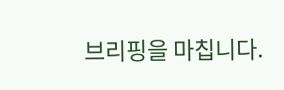브리핑을 마칩니다.